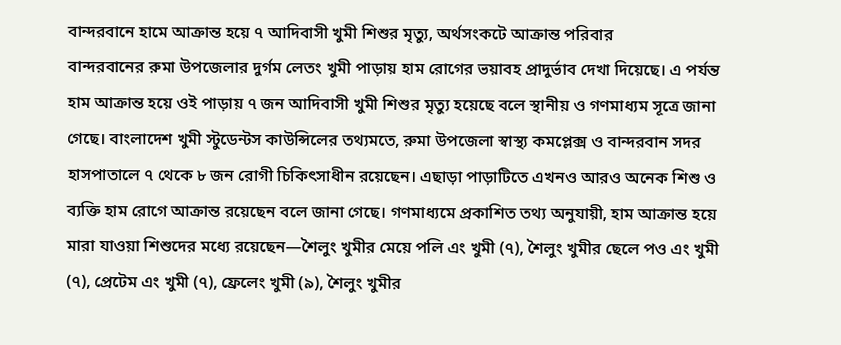বান্দরবানে হামে আক্রান্ত হয়ে ৭ আদিবাসী খুমী শিশুর মৃত্যু, অর্থসংকটে আক্রান্ত পরিবার
বান্দরবানের রুমা উপজেলার দুর্গম লেতং খুমী পাড়ায় হাম রোগের ভয়াবহ প্রাদুর্ভাব দেখা দিয়েছে। এ পর্যন্ত হাম আক্রান্ত হয়ে ওই পাড়ায় ৭ জন আদিবাসী খুমী শিশুর মৃত্যু হয়েছে বলে স্থানীয় ও গণমাধ্যম সূত্রে জানা গেছে। বাংলাদেশ খুমী স্টুডেন্টস কাউন্সিলের তথ্যমতে, রুমা উপজেলা স্বাস্থ্য কমপ্লেক্স ও বান্দরবান সদর হাসপাতালে ৭ থেকে ৮ জন রোগী চিকিৎসাধীন রয়েছেন। এছাড়া পাড়াটিতে এখনও আরও অনেক শিশু ও ব্যক্তি হাম রোগে আক্রান্ত রয়েছেন বলে জানা গেছে। গণমাধ্যমে প্রকাশিত তথ্য অনুযায়ী, হাম আক্রান্ত হয়ে মারা যাওয়া শিশুদের মধ্যে রয়েছেন—শৈলুং খুমীর মেয়ে পলি এং খুমী (৭), শৈলুং খুমীর ছেলে পও এং খুমী (৭), প্রেটেম এং খুমী (৭), ফ্রেলেং খুমী (৯), শৈলুং খুমীর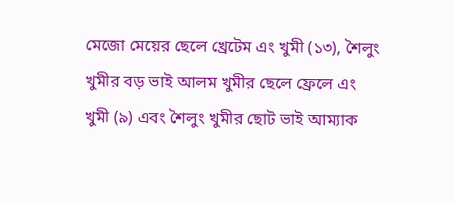মেজো মেয়ের ছেলে খ্রেটেম এং খুমী (১৩), শৈলুং খুমীর বড় ভাই আলম খুমীর ছেলে ফ্রেলে এং খুমী (৯) এবং শৈলুং খুমীর ছোট ভাই আম্যাক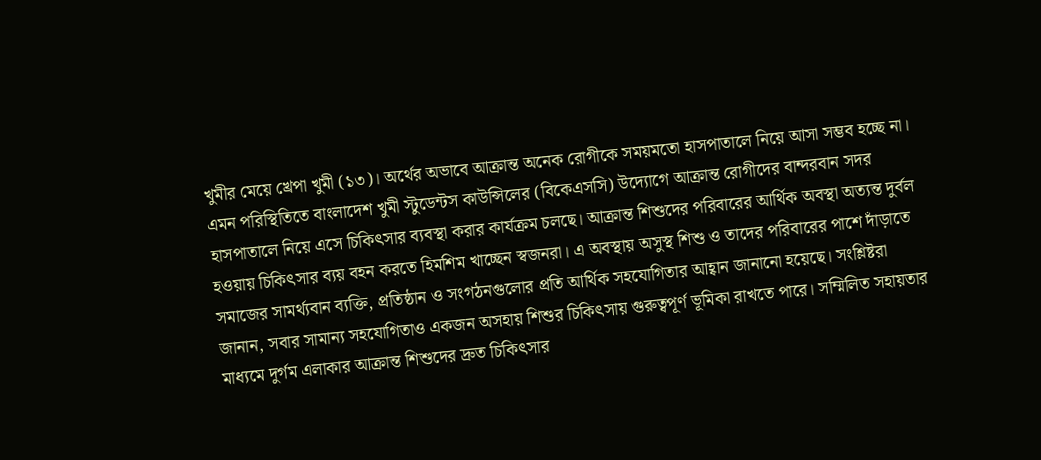খুমীর মেয়ে খ্রেপা খুমী (১৩)। অর্থের অভাবে আক্রান্ত অনেক রোগীকে সময়মতো হাসপাতালে নিয়ে আসা সম্ভব হচ্ছে না। এমন পরিস্থিতিতে বাংলাদেশ খুমী স্টুডেন্টস কাউন্সিলের (বিকেএসসি) উদ্যোগে আক্রান্ত রোগীদের বান্দরবান সদর হাসপাতালে নিয়ে এসে চিকিৎসার ব্যবস্থা করার কার্যক্রম চলছে। আক্রান্ত শিশুদের পরিবারের আর্থিক অবস্থা অত্যন্ত দুর্বল হওয়ায় চিকিৎসার ব্যয় বহন করতে হিমশিম খাচ্ছেন স্বজনরা। এ অবস্থায় অসুস্থ শিশু ও তাদের পরিবারের পাশে দাঁড়াতে সমাজের সামর্থ্যবান ব্যক্তি, প্রতিষ্ঠান ও সংগঠনগুলোর প্রতি আর্থিক সহযোগিতার আহ্বান জানানো হয়েছে। সংশ্লিষ্টরা জানান, সবার সামান্য সহযোগিতাও একজন অসহায় শিশুর চিকিৎসায় গুরুত্বপূর্ণ ভূমিকা রাখতে পারে। সম্মিলিত সহায়তার মাধ্যমে দুর্গম এলাকার আক্রান্ত শিশুদের দ্রুত চিকিৎসার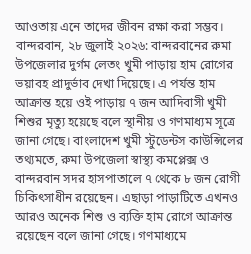আওতায় এনে তাদের জীবন রক্ষা করা সম্ভব। বান্দরবান, ২৮ জুলাই ২০২৬: বান্দরবানের রুমা উপজেলার দুর্গম লেতং খুমী পাড়ায় হাম রোগের ভয়াবহ প্রাদুর্ভাব দেখা দিয়েছে। এ পর্যন্ত হাম আক্রান্ত হয়ে ওই পাড়ায় ৭ জন আদিবাসী খুমী শিশুর মৃত্যু হয়েছে বলে স্থানীয় ও গণমাধ্যম সূত্রে জানা গেছে। বাংলাদেশ খুমী স্টুডেন্টস কাউন্সিলের তথ্যমতে, রুমা উপজেলা স্বাস্থ্য কমপ্লেক্স ও বান্দরবান সদর হাসপাতালে ৭ থেকে ৮ জন রোগী চিকিৎসাধীন রয়েছেন। এছাড়া পাড়াটিতে এখনও আরও অনেক শিশু ও ব্যক্তি হাম রোগে আক্রান্ত রয়েছেন বলে জানা গেছে। গণমাধ্যমে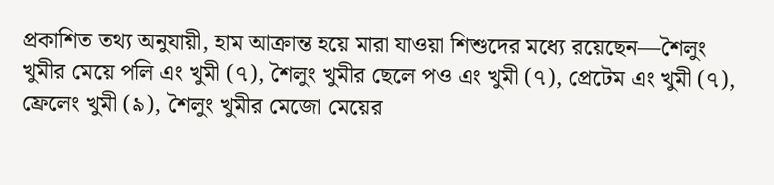প্রকাশিত তথ্য অনুযায়ী, হাম আক্রান্ত হয়ে মারা যাওয়া শিশুদের মধ্যে রয়েছেন—শৈলুং খুমীর মেয়ে পলি এং খুমী (৭), শৈলুং খুমীর ছেলে পও এং খুমী (৭), প্রেটেম এং খুমী (৭), ফ্রেলেং খুমী (৯), শৈলুং খুমীর মেজো মেয়ের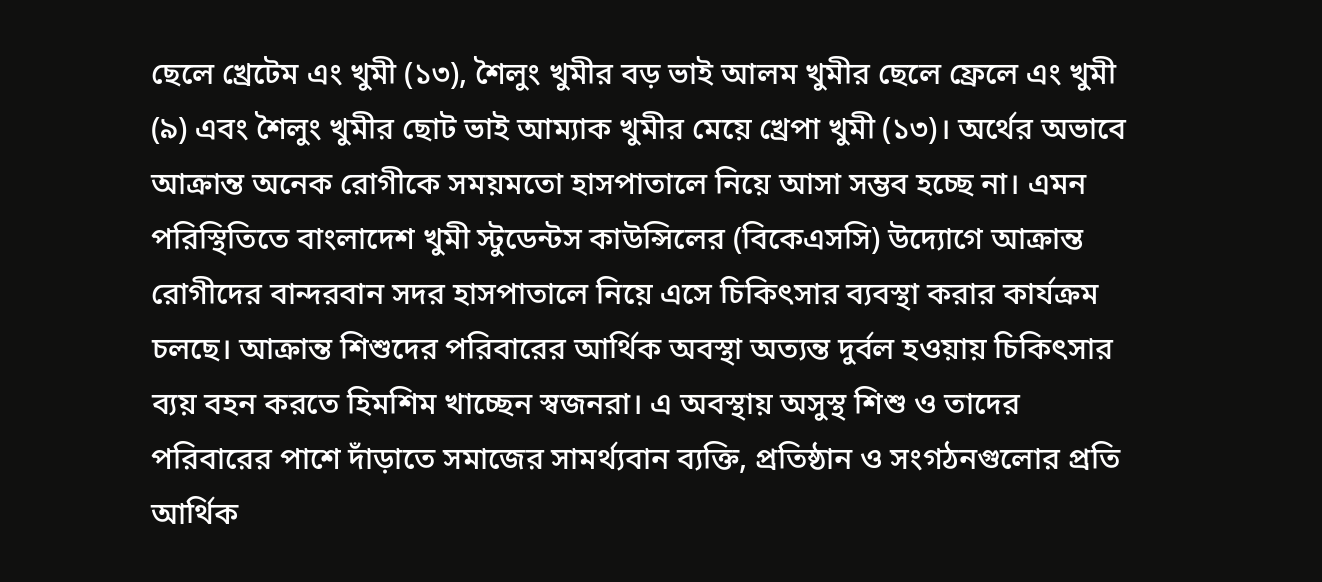ছেলে খ্রেটেম এং খুমী (১৩), শৈলুং খুমীর বড় ভাই আলম খুমীর ছেলে ফ্রেলে এং খুমী (৯) এবং শৈলুং খুমীর ছোট ভাই আম্যাক খুমীর মেয়ে খ্রেপা খুমী (১৩)। অর্থের অভাবে আক্রান্ত অনেক রোগীকে সময়মতো হাসপাতালে নিয়ে আসা সম্ভব হচ্ছে না। এমন পরিস্থিতিতে বাংলাদেশ খুমী স্টুডেন্টস কাউন্সিলের (বিকেএসসি) উদ্যোগে আক্রান্ত রোগীদের বান্দরবান সদর হাসপাতালে নিয়ে এসে চিকিৎসার ব্যবস্থা করার কার্যক্রম চলছে। আক্রান্ত শিশুদের পরিবারের আর্থিক অবস্থা অত্যন্ত দুর্বল হওয়ায় চিকিৎসার ব্যয় বহন করতে হিমশিম খাচ্ছেন স্বজনরা। এ অবস্থায় অসুস্থ শিশু ও তাদের পরিবারের পাশে দাঁড়াতে সমাজের সামর্থ্যবান ব্যক্তি, প্রতিষ্ঠান ও সংগঠনগুলোর প্রতি আর্থিক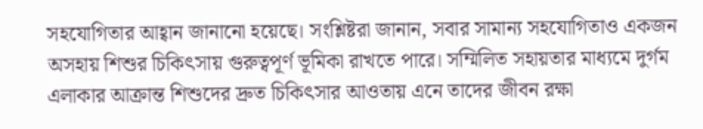সহযোগিতার আহ্বান জানানো হয়েছে। সংশ্লিষ্টরা জানান, সবার সামান্য সহযোগিতাও একজন অসহায় শিশুর চিকিৎসায় গুরুত্বপূর্ণ ভূমিকা রাখতে পারে। সম্মিলিত সহায়তার মাধ্যমে দুর্গম এলাকার আক্রান্ত শিশুদের দ্রুত চিকিৎসার আওতায় এনে তাদের জীবন রক্ষা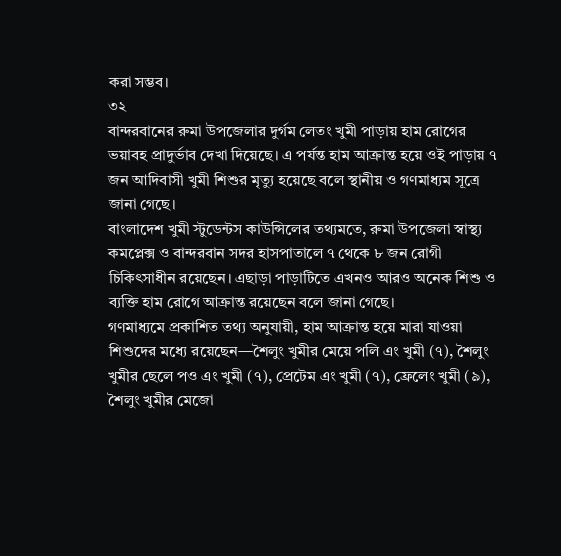করা সম্ভব।
৩২
বান্দরবানের রুমা উপজেলার দুর্গম লেতং খুমী পাড়ায় হাম রোগের ভয়াবহ প্রাদুর্ভাব দেখা দিয়েছে। এ পর্যন্ত হাম আক্রান্ত হয়ে ওই পাড়ায় ৭ জন আদিবাসী খুমী শিশুর মৃত্যু হয়েছে বলে স্থানীয় ও গণমাধ্যম সূত্রে জানা গেছে।
বাংলাদেশ খুমী স্টুডেন্টস কাউন্সিলের তথ্যমতে, রুমা উপজেলা স্বাস্থ্য কমপ্লেক্স ও বান্দরবান সদর হাসপাতালে ৭ থেকে ৮ জন রোগী চিকিৎসাধীন রয়েছেন। এছাড়া পাড়াটিতে এখনও আরও অনেক শিশু ও ব্যক্তি হাম রোগে আক্রান্ত রয়েছেন বলে জানা গেছে।
গণমাধ্যমে প্রকাশিত তথ্য অনুযায়ী, হাম আক্রান্ত হয়ে মারা যাওয়া শিশুদের মধ্যে রয়েছেন—শৈলুং খুমীর মেয়ে পলি এং খুমী (৭), শৈলুং খুমীর ছেলে পও এং খুমী (৭), প্রেটেম এং খুমী (৭), ফ্রেলেং খুমী (৯), শৈলুং খুমীর মেজো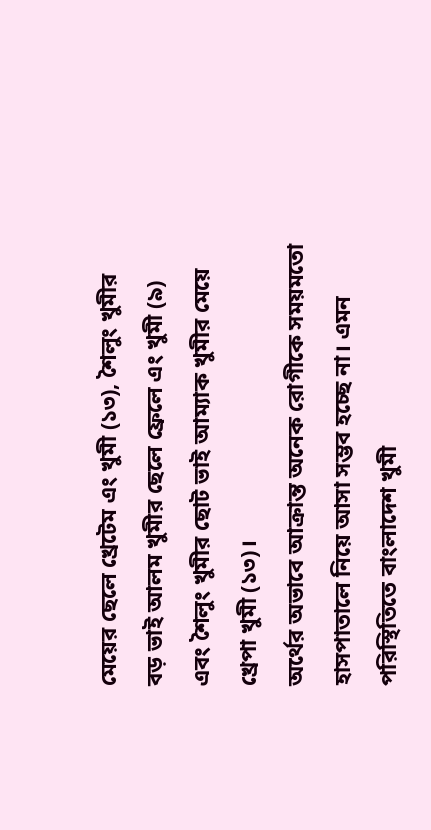মেয়ের ছেলে খ্রেটেম এং খুমী (১৩), শৈলুং খুমীর বড় ভাই আলম খুমীর ছেলে ফ্রেলে এং খুমী (৯) এবং শৈলুং খুমীর ছোট ভাই আম্যাক খুমীর মেয়ে খ্রেপা খুমী (১৩)।
অর্থের অভাবে আক্রান্ত অনেক রোগীকে সময়মতো হাসপাতালে নিয়ে আসা সম্ভব হচ্ছে না। এমন পরিস্থিতিতে বাংলাদেশ খুমী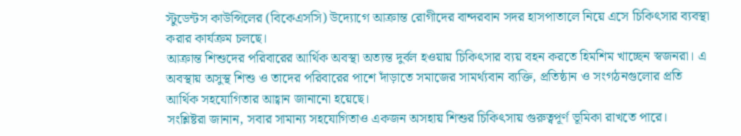স্টুডেন্টস কাউন্সিলের (বিকেএসসি) উদ্যোগে আক্রান্ত রোগীদের বান্দরবান সদর হাসপাতালে নিয়ে এসে চিকিৎসার ব্যবস্থা করার কার্যক্রম চলছে।
আক্রান্ত শিশুদের পরিবারের আর্থিক অবস্থা অত্যন্ত দুর্বল হওয়ায় চিকিৎসার ব্যয় বহন করতে হিমশিম খাচ্ছেন স্বজনরা। এ অবস্থায় অসুস্থ শিশু ও তাদের পরিবারের পাশে দাঁড়াতে সমাজের সামর্থ্যবান ব্যক্তি, প্রতিষ্ঠান ও সংগঠনগুলোর প্রতি আর্থিক সহযোগিতার আহ্বান জানানো হয়েছে।
সংশ্লিষ্টরা জানান, সবার সামান্য সহযোগিতাও একজন অসহায় শিশুর চিকিৎসায় গুরুত্বপূর্ণ ভূমিকা রাখতে পারে।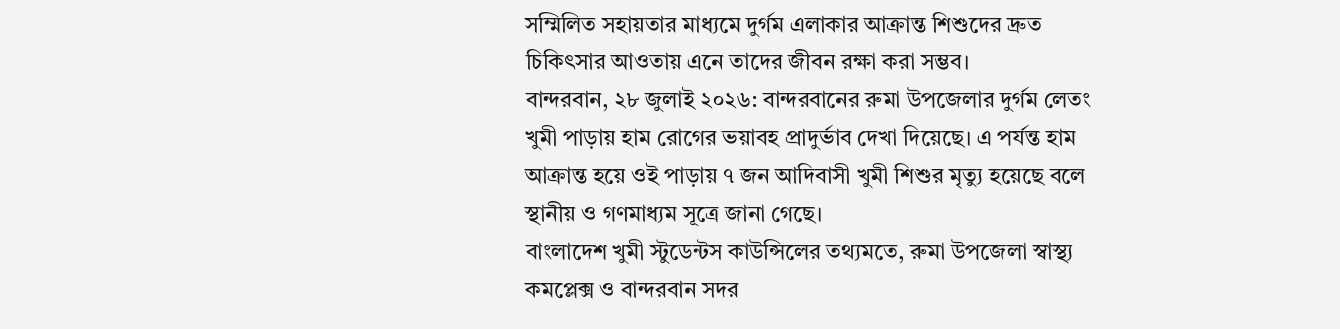সম্মিলিত সহায়তার মাধ্যমে দুর্গম এলাকার আক্রান্ত শিশুদের দ্রুত চিকিৎসার আওতায় এনে তাদের জীবন রক্ষা করা সম্ভব।
বান্দরবান, ২৮ জুলাই ২০২৬: বান্দরবানের রুমা উপজেলার দুর্গম লেতং খুমী পাড়ায় হাম রোগের ভয়াবহ প্রাদুর্ভাব দেখা দিয়েছে। এ পর্যন্ত হাম আক্রান্ত হয়ে ওই পাড়ায় ৭ জন আদিবাসী খুমী শিশুর মৃত্যু হয়েছে বলে স্থানীয় ও গণমাধ্যম সূত্রে জানা গেছে।
বাংলাদেশ খুমী স্টুডেন্টস কাউন্সিলের তথ্যমতে, রুমা উপজেলা স্বাস্থ্য কমপ্লেক্স ও বান্দরবান সদর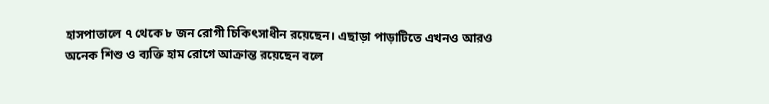হাসপাতালে ৭ থেকে ৮ জন রোগী চিকিৎসাধীন রয়েছেন। এছাড়া পাড়াটিতে এখনও আরও অনেক শিশু ও ব্যক্তি হাম রোগে আক্রান্ত রয়েছেন বলে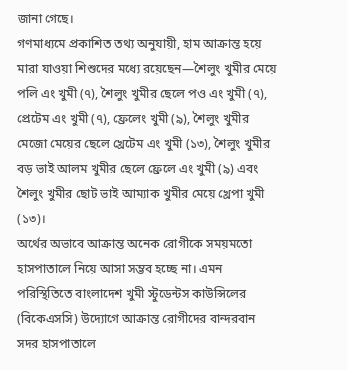জানা গেছে।
গণমাধ্যমে প্রকাশিত তথ্য অনুযায়ী, হাম আক্রান্ত হয়ে মারা যাওয়া শিশুদের মধ্যে রয়েছেন—শৈলুং খুমীর মেয়ে পলি এং খুমী (৭), শৈলুং খুমীর ছেলে পও এং খুমী (৭), প্রেটেম এং খুমী (৭), ফ্রেলেং খুমী (৯), শৈলুং খুমীর মেজো মেয়ের ছেলে খ্রেটেম এং খুমী (১৩), শৈলুং খুমীর বড় ভাই আলম খুমীর ছেলে ফ্রেলে এং খুমী (৯) এবং শৈলুং খুমীর ছোট ভাই আম্যাক খুমীর মেয়ে খ্রেপা খুমী (১৩)।
অর্থের অভাবে আক্রান্ত অনেক রোগীকে সময়মতো হাসপাতালে নিয়ে আসা সম্ভব হচ্ছে না। এমন পরিস্থিতিতে বাংলাদেশ খুমী স্টুডেন্টস কাউন্সিলের (বিকেএসসি) উদ্যোগে আক্রান্ত রোগীদের বান্দরবান সদর হাসপাতালে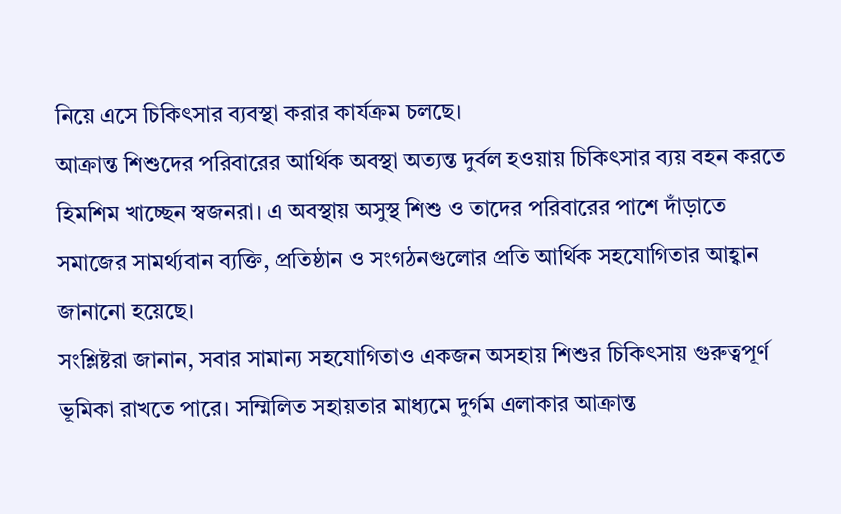নিয়ে এসে চিকিৎসার ব্যবস্থা করার কার্যক্রম চলছে।
আক্রান্ত শিশুদের পরিবারের আর্থিক অবস্থা অত্যন্ত দুর্বল হওয়ায় চিকিৎসার ব্যয় বহন করতে হিমশিম খাচ্ছেন স্বজনরা। এ অবস্থায় অসুস্থ শিশু ও তাদের পরিবারের পাশে দাঁড়াতে সমাজের সামর্থ্যবান ব্যক্তি, প্রতিষ্ঠান ও সংগঠনগুলোর প্রতি আর্থিক সহযোগিতার আহ্বান জানানো হয়েছে।
সংশ্লিষ্টরা জানান, সবার সামান্য সহযোগিতাও একজন অসহায় শিশুর চিকিৎসায় গুরুত্বপূর্ণ ভূমিকা রাখতে পারে। সম্মিলিত সহায়তার মাধ্যমে দুর্গম এলাকার আক্রান্ত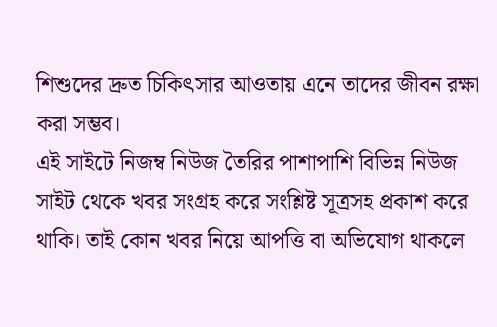শিশুদের দ্রুত চিকিৎসার আওতায় এনে তাদের জীবন রক্ষা করা সম্ভব।
এই সাইটে নিজম্ব নিউজ তৈরির পাশাপাশি বিভিন্ন নিউজ সাইট থেকে খবর সংগ্রহ করে সংশ্লিষ্ট সূত্রসহ প্রকাশ করে থাকি। তাই কোন খবর নিয়ে আপত্তি বা অভিযোগ থাকলে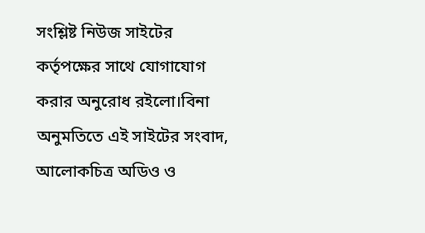সংশ্লিষ্ট নিউজ সাইটের কর্তৃপক্ষের সাথে যোগাযোগ করার অনুরোধ রইলো।বিনা অনুমতিতে এই সাইটের সংবাদ, আলোকচিত্র অডিও ও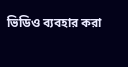ভিডিও ব্যবহার করা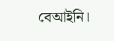বেআইনি।